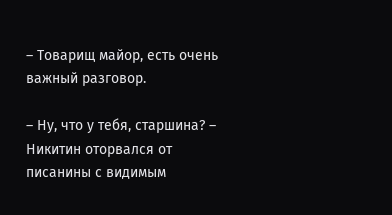– Товарищ майор, есть очень важный разговор.

– Ну, что у тебя, старшина? – Никитин оторвался от писанины с видимым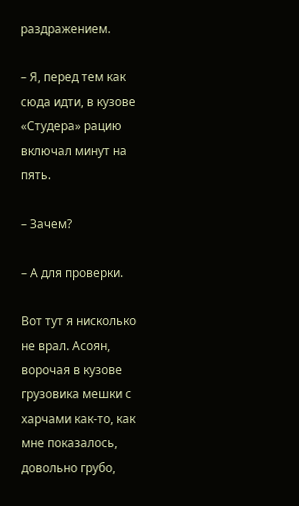раздражением.

– Я, перед тем как сюда идти, в кузове «Студера» рацию включал минут на пять.

– Зачем?

– А для проверки.

Вот тут я нисколько не врал. Асоян, ворочая в кузове грузовика мешки с харчами как-то, как мне показалось, довольно грубо,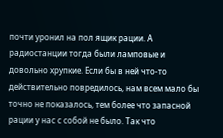почти уронил на пол ящик рации. А радиостанции тогда были ламповые и довольно хрупкие. Если бы в ней что-то действительно повредилось, нам всем мало бы точно не показалось, тем более что запасной рации у нас с собой не было. Так что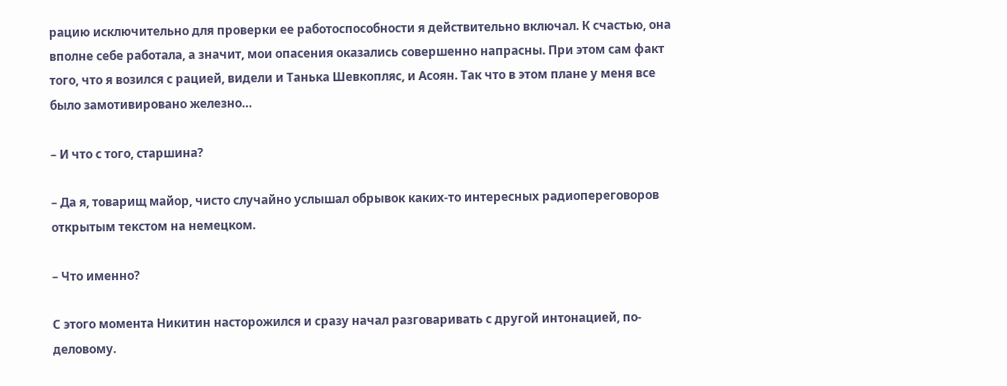рацию исключительно для проверки ее работоспособности я действительно включал. К счастью, она вполне себе работала, а значит, мои опасения оказались совершенно напрасны. При этом сам факт того, что я возился с рацией, видели и Танька Шевкопляс, и Асоян. Так что в этом плане у меня все было замотивировано железно…

– И что с того, старшина?

– Да я, товарищ майор, чисто случайно услышал обрывок каких-то интересных радиопереговоров открытым текстом на немецком.

– Что именно?

С этого момента Никитин насторожился и сразу начал разговаривать с другой интонацией, по-деловому.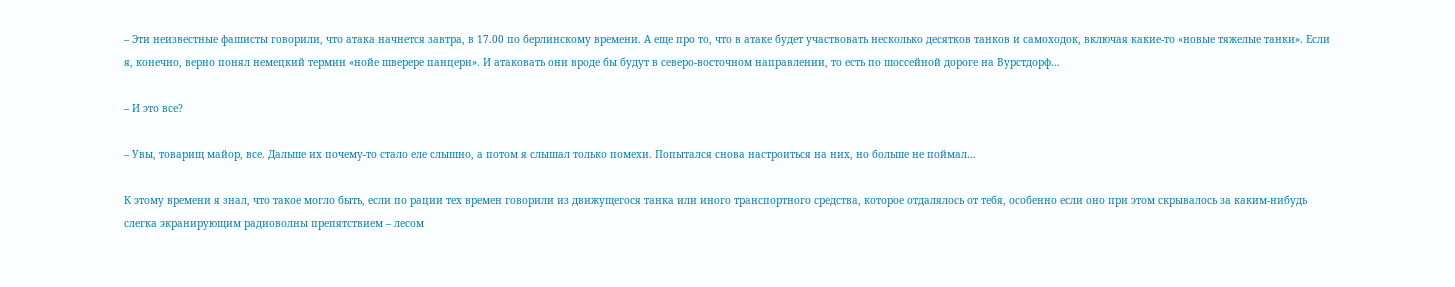– Эти неизвестные фашисты говорили, что атака начнется завтра, в 17.00 по берлинскому времени. А еще про то, что в атаке будет участвовать несколько десятков танков и самоходок, включая какие-то «новые тяжелые танки». Если я, конечно, верно понял немецкий термин «нойе шверере панцерн». И атаковать они вроде бы будут в северо-восточном направлении, то есть по шоссейной дороге на Вурстдорф…

– И это все?

– Увы, товарищ майор, все. Дальше их почему-то стало еле слышно, а потом я слышал только помехи. Попытался снова настроиться на них, но больше не поймал…

К этому времени я знал, что такое могло быть, если по рации тех времен говорили из движущегося танка или иного транспортного средства, которое отдалялось от тебя, особенно если оно при этом скрывалось за каким-нибудь слегка экранирующим радиоволны препятствием – лесом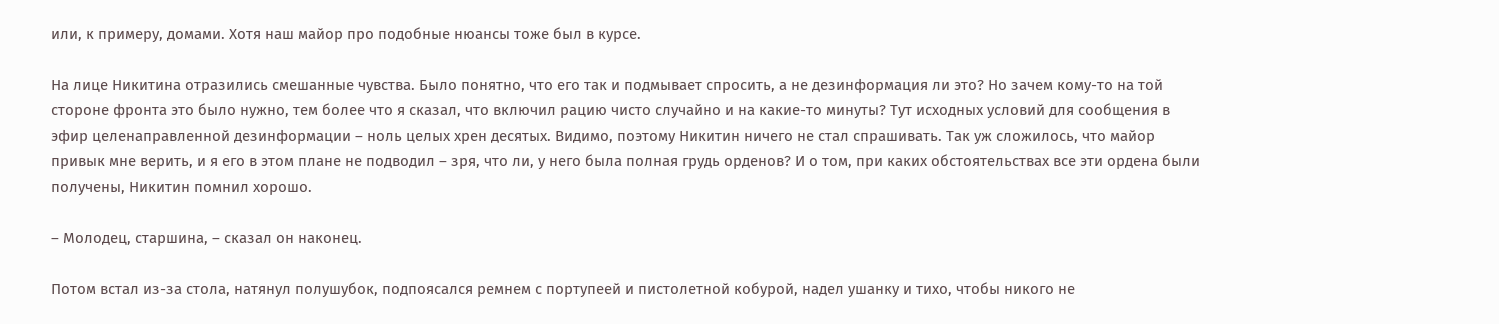или, к примеру, домами. Хотя наш майор про подобные нюансы тоже был в курсе.

На лице Никитина отразились смешанные чувства. Было понятно, что его так и подмывает спросить, а не дезинформация ли это? Но зачем кому-то на той стороне фронта это было нужно, тем более что я сказал, что включил рацию чисто случайно и на какие-то минуты? Тут исходных условий для сообщения в эфир целенаправленной дезинформации – ноль целых хрен десятых. Видимо, поэтому Никитин ничего не стал спрашивать. Так уж сложилось, что майор привык мне верить, и я его в этом плане не подводил – зря, что ли, у него была полная грудь орденов? И о том, при каких обстоятельствах все эти ордена были получены, Никитин помнил хорошо.

– Молодец, старшина, – сказал он наконец.

Потом встал из-за стола, натянул полушубок, подпоясался ремнем с портупеей и пистолетной кобурой, надел ушанку и тихо, чтобы никого не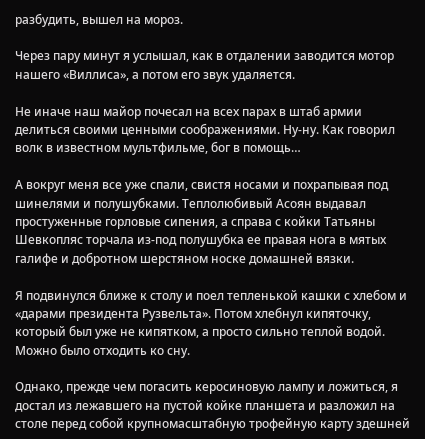разбудить, вышел на мороз.

Через пару минут я услышал, как в отдалении заводится мотор нашего «Виллиса», а потом его звук удаляется.

Не иначе наш майор почесал на всех парах в штаб армии делиться своими ценными соображениями. Ну-ну. Как говорил волк в известном мультфильме, бог в помощь…

А вокруг меня все уже спали, свистя носами и похрапывая под шинелями и полушубками. Теплолюбивый Асоян выдавал простуженные горловые сипения, а справа с койки Татьяны Шевкопляс торчала из-под полушубка ее правая нога в мятых галифе и добротном шерстяном носке домашней вязки.

Я подвинулся ближе к столу и поел тепленькой кашки с хлебом и «дарами президента Рузвельта». Потом хлебнул кипяточку, который был уже не кипятком, а просто сильно теплой водой. Можно было отходить ко сну.

Однако, прежде чем погасить керосиновую лампу и ложиться, я достал из лежавшего на пустой койке планшета и разложил на столе перед собой крупномасштабную трофейную карту здешней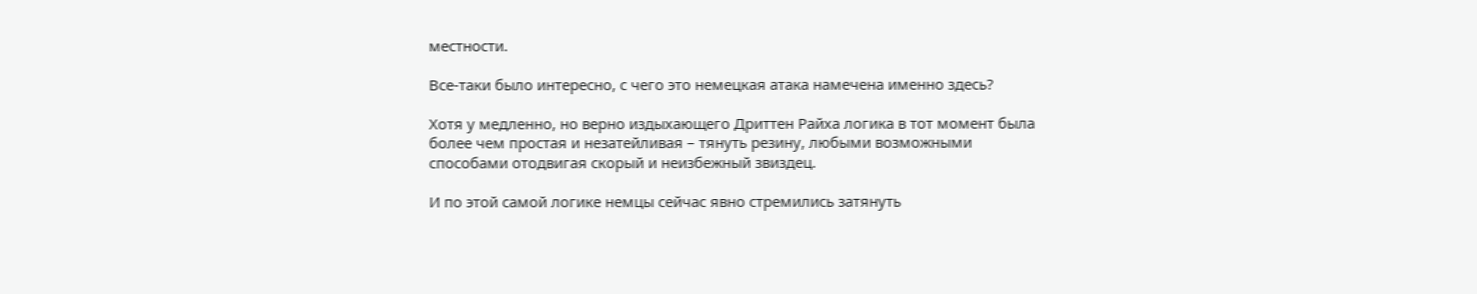местности.

Все-таки было интересно, с чего это немецкая атака намечена именно здесь?

Хотя у медленно, но верно издыхающего Дриттен Райха логика в тот момент была более чем простая и незатейливая – тянуть резину, любыми возможными способами отодвигая скорый и неизбежный звиздец.

И по этой самой логике немцы сейчас явно стремились затянуть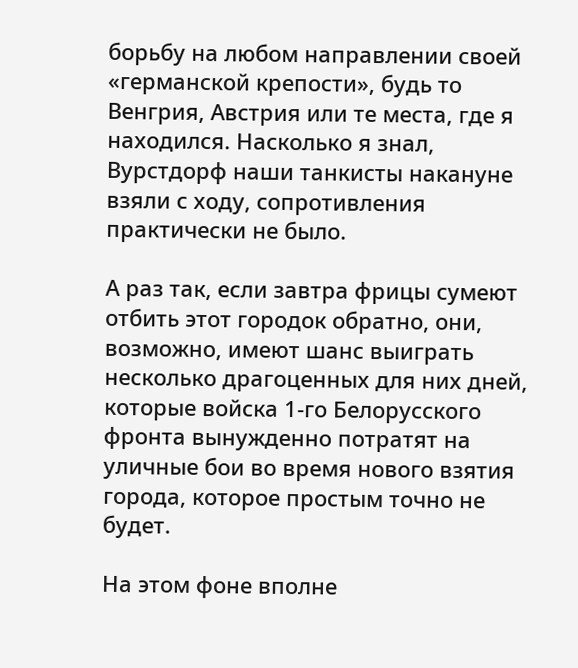борьбу на любом направлении своей «германской крепости», будь то Венгрия, Австрия или те места, где я находился. Насколько я знал, Вурстдорф наши танкисты накануне взяли с ходу, сопротивления практически не было.

А раз так, если завтра фрицы сумеют отбить этот городок обратно, они, возможно, имеют шанс выиграть несколько драгоценных для них дней, которые войска 1-го Белорусского фронта вынужденно потратят на уличные бои во время нового взятия города, которое простым точно не будет.

На этом фоне вполне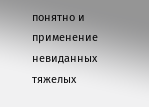понятно и применение невиданных тяжелых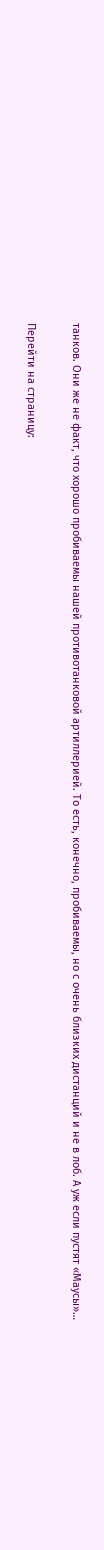танков. Они же не факт, что хорошо пробиваемы нашей противотанковой артиллерией. То есть, конечно, пробиваемы, но с очень близких дистанций и не в лоб. А уж если пустят «Маусы»…

Перейти на страницу: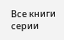Все книги серии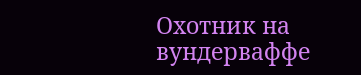Охотник на вундерваффе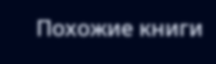Похожие книги